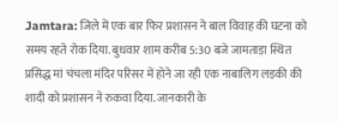Jamtara: जिले में एक बार फिर प्रशासन ने बाल विवाह की घटना को समय रहते रोक दिया. बुधवार शाम करीब 5:30 बजे जामताड़ा स्थित प्रसिद्ध मां चंचला मंदिर परिसर में होने जा रही एक नाबालिग लड़की की शादी को प्रशासन ने रुकवा दिया. जानकारी के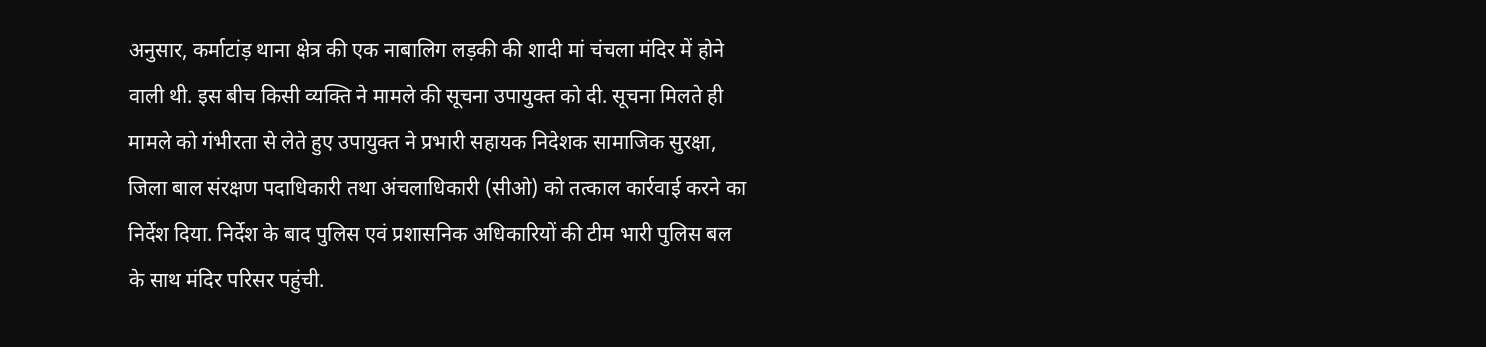अनुसार, कर्माटांड़ थाना क्षेत्र की एक नाबालिग लड़की की शादी मां चंचला मंदिर में होने वाली थी. इस बीच किसी व्यक्ति ने मामले की सूचना उपायुक्त को दी. सूचना मिलते ही मामले को गंभीरता से लेते हुए उपायुक्त ने प्रभारी सहायक निदेशक सामाजिक सुरक्षा, जिला बाल संरक्षण पदाधिकारी तथा अंचलाधिकारी (सीओ) को तत्काल कार्रवाई करने का निर्देश दिया. निर्देश के बाद पुलिस एवं प्रशासनिक अधिकारियों की टीम भारी पुलिस बल के साथ मंदिर परिसर पहुंची.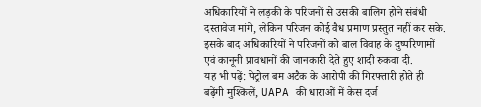अधिकारियों ने लड़की के परिजनों से उसकी बालिग होने संबंधी दस्तावेज मांगे, लेकिन परिजन कोई वैध प्रमाण प्रस्तुत नहीं कर सके. इसके बाद अधिकारियों ने परिजनों को बाल विवाह के दुष्परिणामों एवं कानूनी प्रावधानों की जानकारी देते हुए शादी रुकवा दी.
यह भी पढ़ें: पेट्रोल बम अटैक के आरोपी की गिरफ्तारी होते ही बढ़ेंगी मुश्किलें, UAPA की धाराओं में केस दर्ज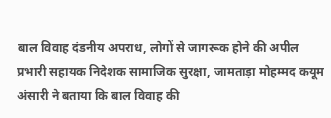बाल विवाह दंडनीय अपराध, लोगों से जागरूक होने की अपील
प्रभारी सहायक निदेशक सामाजिक सुरक्षा, जामताड़ा मोहम्मद कयूम अंसारी ने बताया कि बाल विवाह की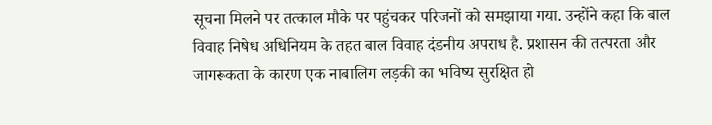सूचना मिलने पर तत्काल मौके पर पहुंचकर परिजनों को समझाया गया. उन्होंने कहा कि बाल विवाह निषेध अधिनियम के तहत बाल विवाह दंडनीय अपराध है. प्रशासन की तत्परता और जागरूकता के कारण एक नाबालिग लड़की का भविष्य सुरक्षित हो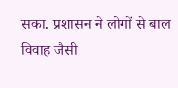सका. प्रशासन ने लोगों से बाल विवाह जैसी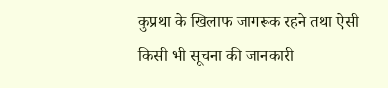कुप्रथा के खिलाफ जागरूक रहने तथा ऐसी किसी भी सूचना की जानकारी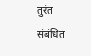तुरंत संबंधित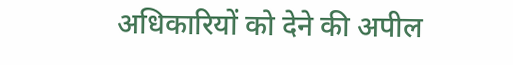अधिकारियों को देने की अपील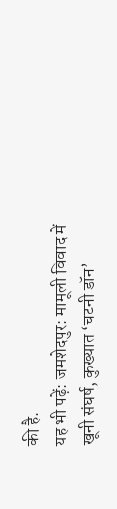की है.
यह भी पढ़ें: जमशेदपुर: मामूली विवाद में खूनी संघर्ष, कुख्यात ‘चटनी डॉन’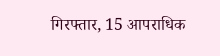गिरफ्तार, 15 आपराधिक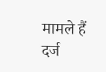मामले हैं दर्ज